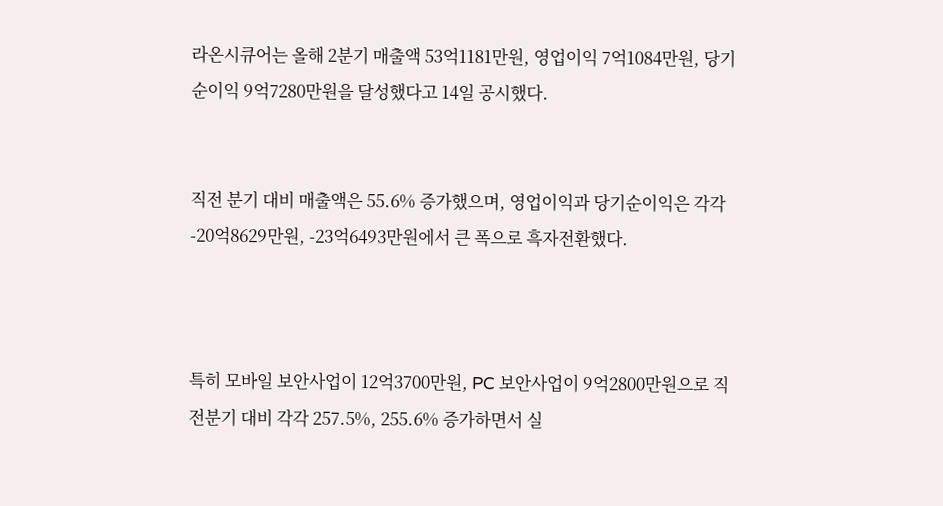라온시큐어는 올해 2분기 매출액 53억1181만원, 영업이익 7억1084만원, 당기순이익 9억7280만원을 달성했다고 14일 공시했다.


직전 분기 대비 매출액은 55.6% 증가했으며, 영업이익과 당기순이익은 각각 -20억8629만원, -23억6493만원에서 큰 폭으로 흑자전환했다.



특히 모바일 보안사업이 12억3700만원, PC 보안사업이 9억2800만원으로 직전분기 대비 각각 257.5%, 255.6% 증가하면서 실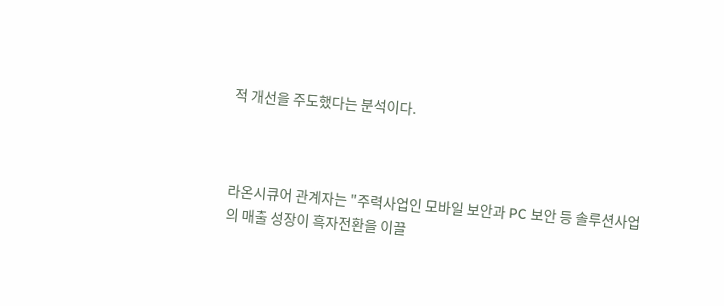적 개선을 주도했다는 분석이다.



라온시큐어 관계자는 "주력사업인 모바일 보안과 PC 보안 등 솔루션사업의 매출 성장이 흑자전환을 이끌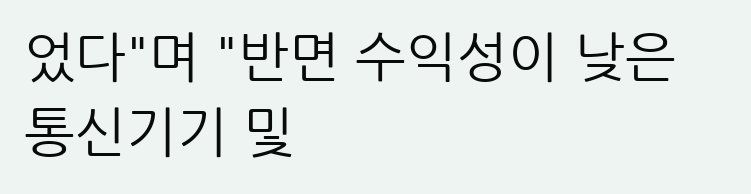었다"며 "반면 수익성이 낮은 통신기기 및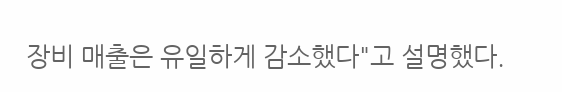장비 매출은 유일하게 감소했다"고 설명했다.